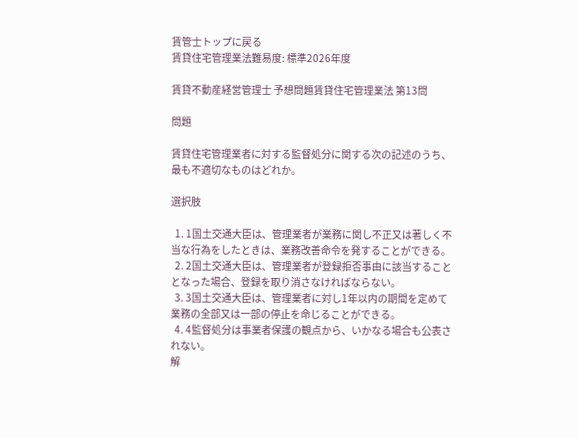賃管士トップに戻る
賃貸住宅管理業法難易度: 標準2026年度

賃貸不動産経営管理士 予想問題賃貸住宅管理業法 第13問

問題

賃貸住宅管理業者に対する監督処分に関する次の記述のうち、最も不適切なものはどれか。

選択肢

  1. 1国土交通大臣は、管理業者が業務に関し不正又は著しく不当な行為をしたときは、業務改善命令を発することができる。
  2. 2国土交通大臣は、管理業者が登録拒否事由に該当することとなった場合、登録を取り消さなければならない。
  3. 3国土交通大臣は、管理業者に対し1年以内の期間を定めて業務の全部又は一部の停止を命じることができる。
  4. 4監督処分は事業者保護の観点から、いかなる場合も公表されない。
解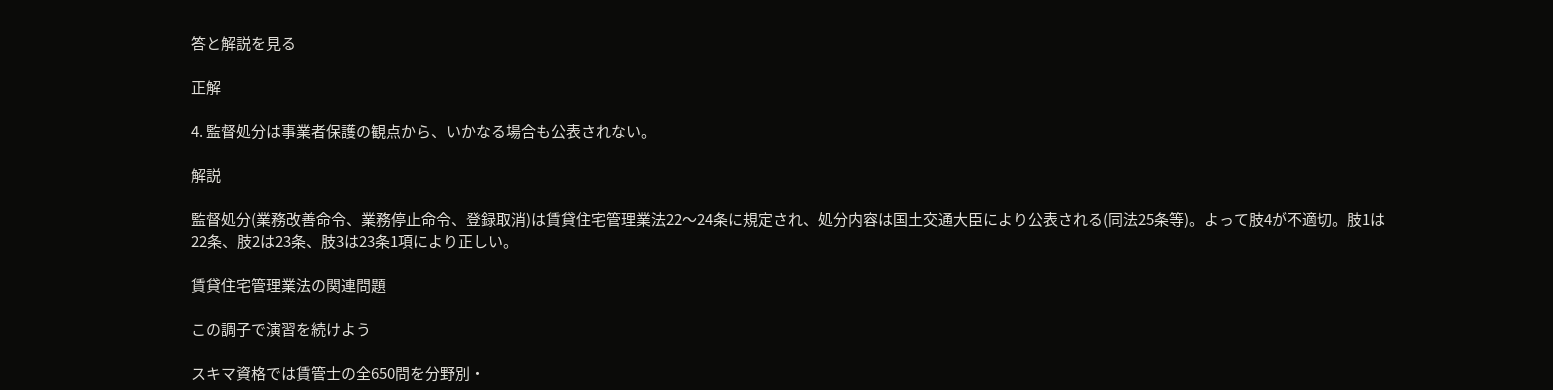答と解説を見る

正解

4. 監督処分は事業者保護の観点から、いかなる場合も公表されない。

解説

監督処分(業務改善命令、業務停止命令、登録取消)は賃貸住宅管理業法22〜24条に規定され、処分内容は国土交通大臣により公表される(同法25条等)。よって肢4が不適切。肢1は22条、肢2は23条、肢3は23条1項により正しい。

賃貸住宅管理業法の関連問題

この調子で演習を続けよう

スキマ資格では賃管士の全650問を分野別・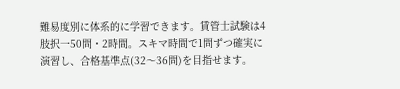難易度別に体系的に学習できます。賃管士試験は4肢択一50問・2時間。スキマ時間で1問ずつ確実に演習し、合格基準点(32〜36問)を目指せます。